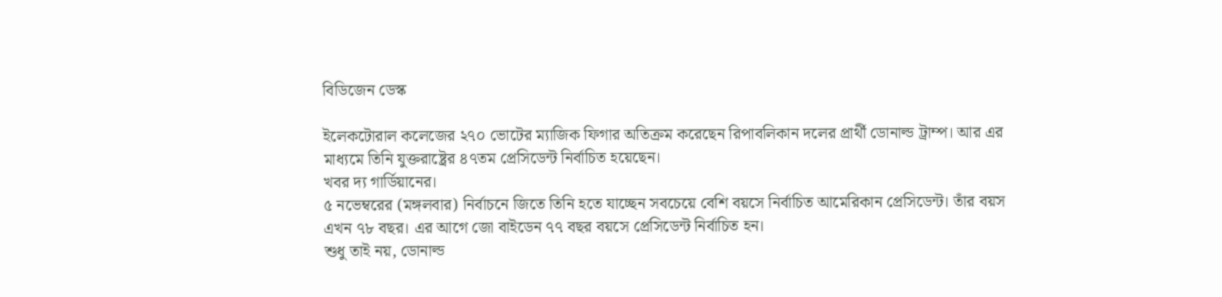বিডিজেন ডেস্ক

ইলেকটোরাল কলেজের ২৭০ ভোটের ম্যাজিক ফিগার অতিক্রম করেছেন রিপাবলিকান দলের প্রার্থী ডোনাল্ড ট্রাম্প। আর এর মাধ্যমে তিনি যুক্তরাষ্ট্রের ৪৭তম প্রেসিডেন্ট নির্বাচিত হয়েছেন।
খবর দ্য গার্ডিয়ানের।
৫ নভেম্বরের (মঙ্গলবার) নির্বাচনে জিতে তিনি হতে যাচ্ছেন সবচেয়ে বেশি বয়সে নির্বাচিত আমেরিকান প্রেসিডেন্ট। তাঁর বয়স এখন ৭৮ বছর। এর আগে জো বাইডেন ৭৭ বছর বয়সে প্রেসিডেন্ট নির্বাচিত হন।
শুধু তাই নয়, ডোনাল্ড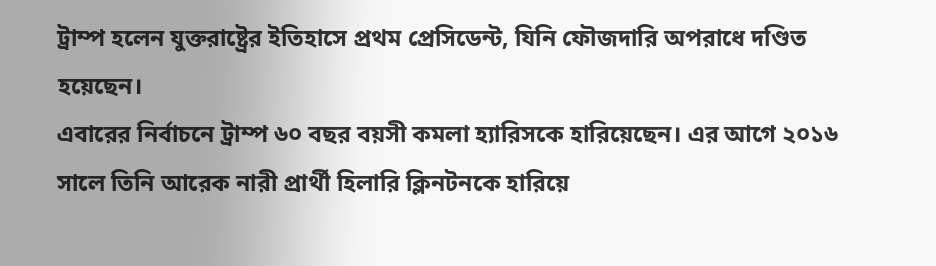ট্রাম্প হলেন যুক্তরাষ্ট্রের ইতিহাসে প্রথম প্রেসিডেন্ট, যিনি ফৌজদারি অপরাধে দণ্ডিত হয়েছেন।
এবারের নির্বাচনে ট্রাম্প ৬০ বছর বয়সী কমলা হ্যারিসকে হারিয়েছেন। এর আগে ২০১৬ সালে তিনি আরেক নারী প্রার্থী হিলারি ক্লিনটনকে হারিয়ে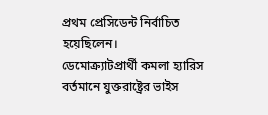প্রথম প্রেসিডেন্ট নির্বাচিত হয়েছিলেন।
ডেমোক্র্যাটপ্রার্থী কমলা হ্যারিস বর্তমানে যুক্তরাষ্ট্রের ভাইস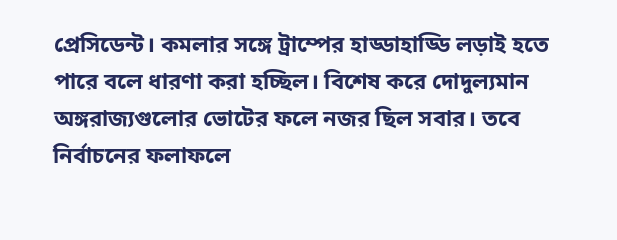প্রেসিডেন্ট। কমলার সঙ্গে ট্রাম্পের হাড্ডাহাড্ডি লড়াই হতে পারে বলে ধারণা করা হচ্ছিল। বিশেষ করে দোদুল্যমান অঙ্গরাজ্যগুলোর ভোটের ফলে নজর ছিল সবার। তবে নির্বাচনের ফলাফলে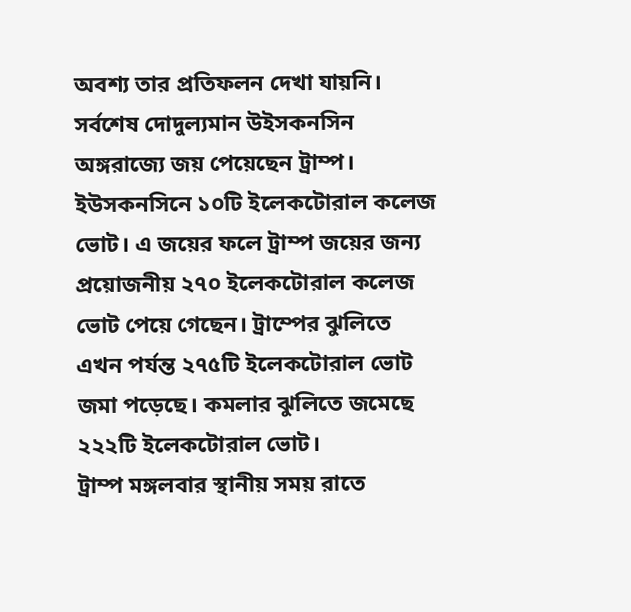অবশ্য তার প্রতিফলন দেখা যায়নি।
সর্বশেষ দোদুল্যমান উইসকনসিন অঙ্গরাজ্যে জয় পেয়েছেন ট্রাম্প। ইউসকনসিনে ১০টি ইলেকটোরাল কলেজ ভোট। এ জয়ের ফলে ট্রাম্প জয়ের জন্য প্রয়োজনীয় ২৭০ ইলেকটোরাল কলেজ ভোট পেয়ে গেছেন। ট্রাম্পের ঝুলিতে এখন পর্যন্ত ২৭৫টি ইলেকটোরাল ভোট জমা পড়েছে। কমলার ঝুলিতে জমেছে ২২২টি ইলেকটোরাল ভোট।
ট্রাম্প মঙ্গলবার স্থানীয় সময় রাতে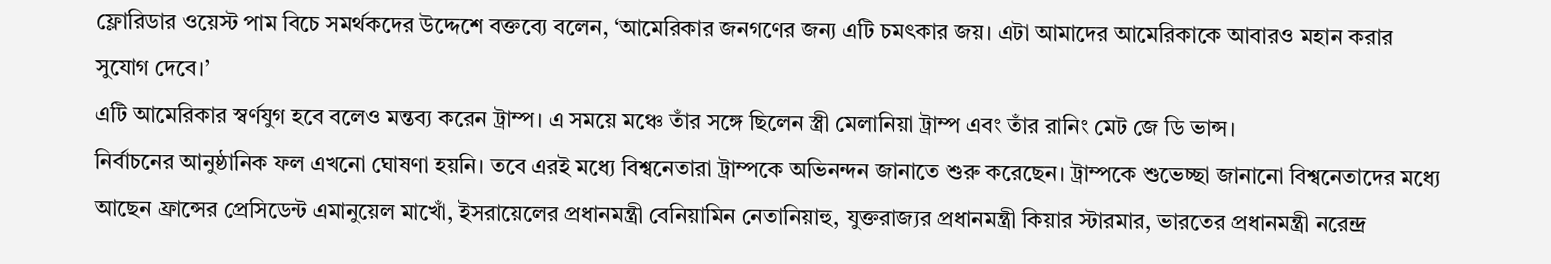ফ্লোরিডার ওয়েস্ট পাম বিচে সমর্থকদের উদ্দেশে বক্তব্যে বলেন, ‘আমেরিকার জনগণের জন্য এটি চমৎকার জয়। এটা আমাদের আমেরিকাকে আবারও মহান করার সুযোগ দেবে।’
এটি আমেরিকার স্বর্ণযুগ হবে বলেও মন্তব্য করেন ট্রাম্প। এ সময়ে মঞ্চে তাঁর সঙ্গে ছিলেন স্ত্রী মেলানিয়া ট্রাম্প এবং তাঁর রানিং মেট জে ডি ভান্স।
নির্বাচনের আনুষ্ঠানিক ফল এখনো ঘোষণা হয়নি। তবে এরই মধ্যে বিশ্বনেতারা ট্রাম্পকে অভিনন্দন জানাতে শুরু করেছেন। ট্রাম্পকে শুভেচ্ছা জানানো বিশ্বনেতাদের মধ্যে আছেন ফ্রান্সের প্রেসিডেন্ট এমানুয়েল মাখোঁ, ইসরায়েলের প্রধানমন্ত্রী বেনিয়ামিন নেতানিয়াহু, যুক্তরাজ্যর প্রধানমন্ত্রী কিয়ার স্টারমার, ভারতের প্রধানমন্ত্রী নরেন্দ্র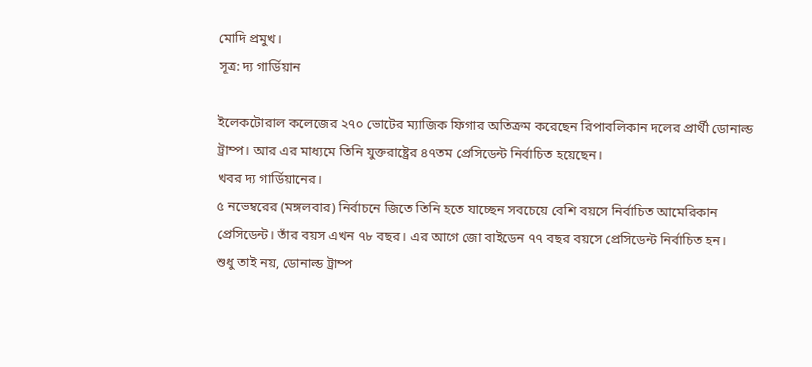মোদি প্রমুখ।
সূত্র: দ্য গার্ডিয়ান

ইলেকটোরাল কলেজের ২৭০ ভোটের ম্যাজিক ফিগার অতিক্রম করেছেন রিপাবলিকান দলের প্রার্থী ডোনাল্ড ট্রাম্প। আর এর মাধ্যমে তিনি যুক্তরাষ্ট্রের ৪৭তম প্রেসিডেন্ট নির্বাচিত হয়েছেন।
খবর দ্য গার্ডিয়ানের।
৫ নভেম্বরের (মঙ্গলবার) নির্বাচনে জিতে তিনি হতে যাচ্ছেন সবচেয়ে বেশি বয়সে নির্বাচিত আমেরিকান প্রেসিডেন্ট। তাঁর বয়স এখন ৭৮ বছর। এর আগে জো বাইডেন ৭৭ বছর বয়সে প্রেসিডেন্ট নির্বাচিত হন।
শুধু তাই নয়, ডোনাল্ড ট্রাম্প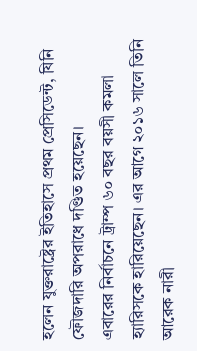হলেন যুক্তরাষ্ট্রের ইতিহাসে প্রথম প্রেসিডেন্ট, যিনি ফৌজদারি অপরাধে দণ্ডিত হয়েছেন।
এবারের নির্বাচনে ট্রাম্প ৬০ বছর বয়সী কমলা হ্যারিসকে হারিয়েছেন। এর আগে ২০১৬ সালে তিনি আরেক নারী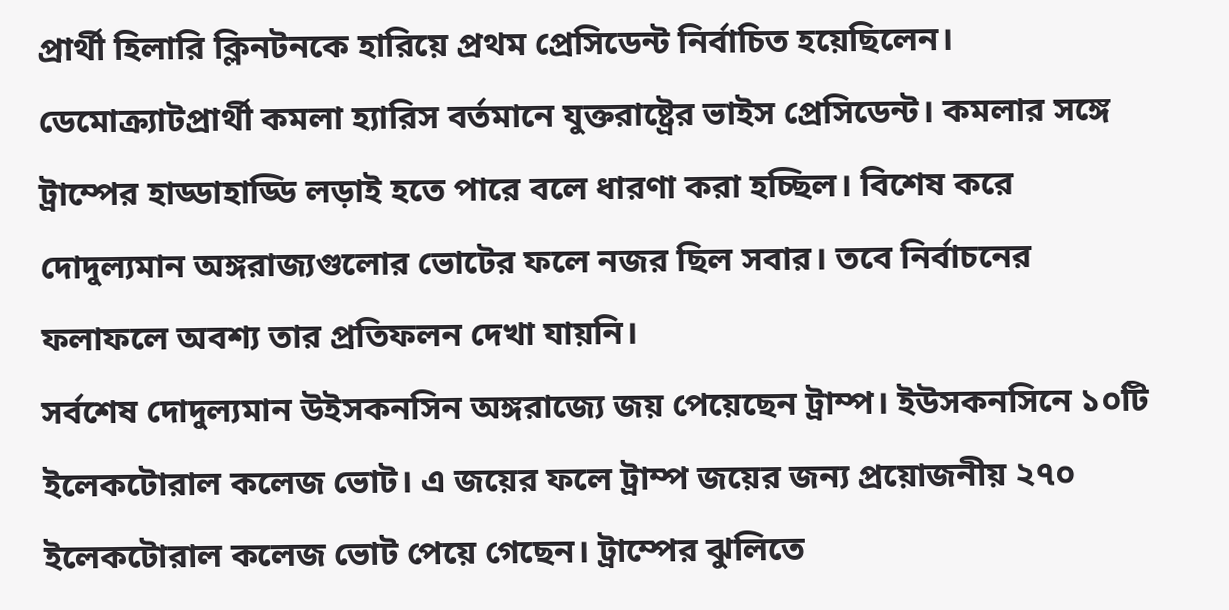প্রার্থী হিলারি ক্লিনটনকে হারিয়ে প্রথম প্রেসিডেন্ট নির্বাচিত হয়েছিলেন।
ডেমোক্র্যাটপ্রার্থী কমলা হ্যারিস বর্তমানে যুক্তরাষ্ট্রের ভাইস প্রেসিডেন্ট। কমলার সঙ্গে ট্রাম্পের হাড্ডাহাড্ডি লড়াই হতে পারে বলে ধারণা করা হচ্ছিল। বিশেষ করে দোদুল্যমান অঙ্গরাজ্যগুলোর ভোটের ফলে নজর ছিল সবার। তবে নির্বাচনের ফলাফলে অবশ্য তার প্রতিফলন দেখা যায়নি।
সর্বশেষ দোদুল্যমান উইসকনসিন অঙ্গরাজ্যে জয় পেয়েছেন ট্রাম্প। ইউসকনসিনে ১০টি ইলেকটোরাল কলেজ ভোট। এ জয়ের ফলে ট্রাম্প জয়ের জন্য প্রয়োজনীয় ২৭০ ইলেকটোরাল কলেজ ভোট পেয়ে গেছেন। ট্রাম্পের ঝুলিতে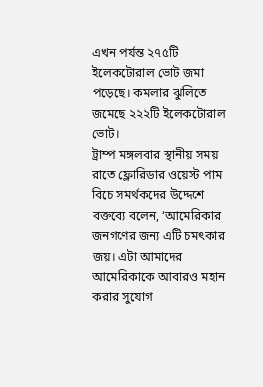এখন পর্যন্ত ২৭৫টি ইলেকটোরাল ভোট জমা পড়েছে। কমলার ঝুলিতে জমেছে ২২২টি ইলেকটোরাল ভোট।
ট্রাম্প মঙ্গলবার স্থানীয় সময় রাতে ফ্লোরিডার ওয়েস্ট পাম বিচে সমর্থকদের উদ্দেশে বক্তব্যে বলেন, ‘আমেরিকার জনগণের জন্য এটি চমৎকার জয়। এটা আমাদের আমেরিকাকে আবারও মহান করার সুযোগ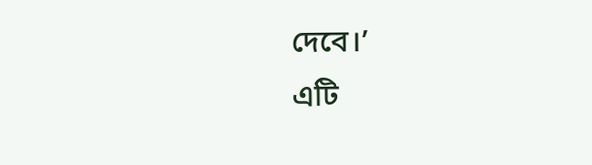দেবে।’
এটি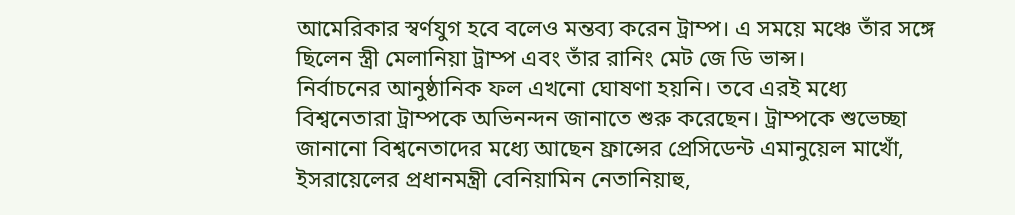আমেরিকার স্বর্ণযুগ হবে বলেও মন্তব্য করেন ট্রাম্প। এ সময়ে মঞ্চে তাঁর সঙ্গে ছিলেন স্ত্রী মেলানিয়া ট্রাম্প এবং তাঁর রানিং মেট জে ডি ভান্স।
নির্বাচনের আনুষ্ঠানিক ফল এখনো ঘোষণা হয়নি। তবে এরই মধ্যে বিশ্বনেতারা ট্রাম্পকে অভিনন্দন জানাতে শুরু করেছেন। ট্রাম্পকে শুভেচ্ছা জানানো বিশ্বনেতাদের মধ্যে আছেন ফ্রান্সের প্রেসিডেন্ট এমানুয়েল মাখোঁ, ইসরায়েলের প্রধানমন্ত্রী বেনিয়ামিন নেতানিয়াহু,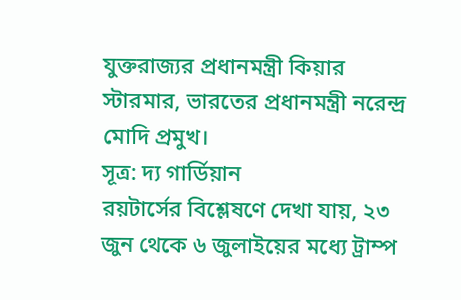যুক্তরাজ্যর প্রধানমন্ত্রী কিয়ার স্টারমার, ভারতের প্রধানমন্ত্রী নরেন্দ্র মোদি প্রমুখ।
সূত্র: দ্য গার্ডিয়ান
রয়টার্সের বিশ্লেষণে দেখা যায়, ২৩ জুন থেকে ৬ জুলাইয়ের মধ্যে ট্রাম্প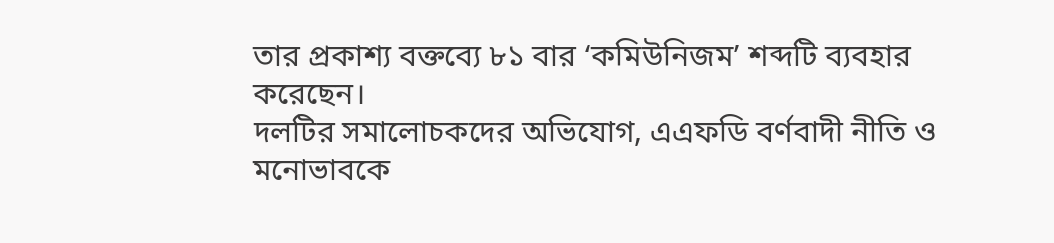তার প্রকাশ্য বক্তব্যে ৮১ বার ‘কমিউনিজম’ শব্দটি ব্যবহার করেছেন।
দলটির সমালোচকদের অভিযোগ, এএফডি বর্ণবাদী নীতি ও মনোভাবকে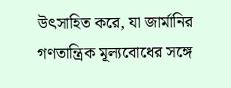উৎসাহিত করে, যা জার্মানির গণতান্ত্রিক মূল্যবোধের সঙ্গে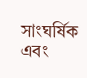সাংঘর্ষিক এবং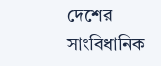দেশের সাংবিধানিক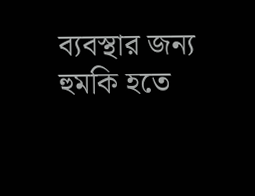ব্যবস্থার জন্য হুমকি হতে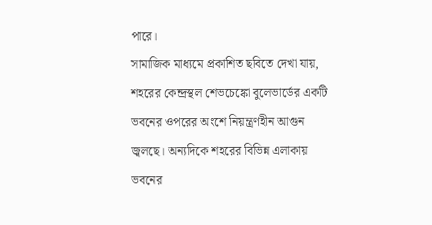পারে।
সামাজিক মাধ্যমে প্রকাশিত ছবিতে দেখা যায়, শহরের কেন্দ্রস্থল শেভচেঙ্কো বুলেভার্ডের একটি ভবনের ওপরের অংশে নিয়ন্ত্রণহীন আগুন জ্বলছে। অন্যদিকে শহরের বিভিন্ন এলাকায় ভবনের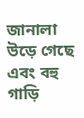জানালা উড়ে গেছে এবং বহু গাড়ি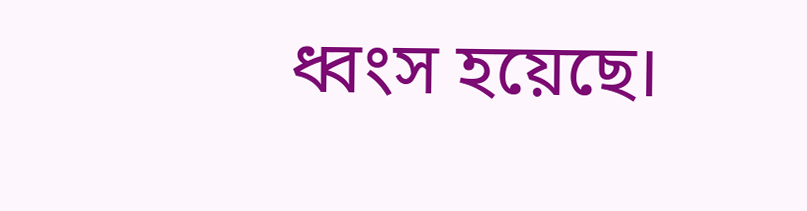ধ্বংস হয়েছে।